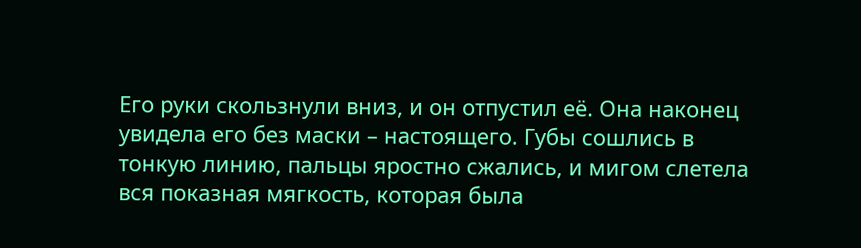Его руки скользнули вниз, и он отпустил её. Она наконец увидела его без маски – настоящего. Губы сошлись в тонкую линию, пальцы яростно сжались, и мигом слетела вся показная мягкость, которая была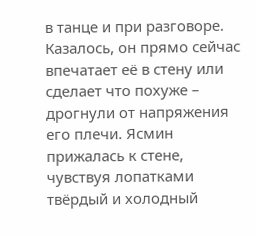в танце и при разговоре. Казалось, он прямо сейчас впечатает её в стену или сделает что похуже – дрогнули от напряжения его плечи. Ясмин прижалась к стене, чувствуя лопатками твёрдый и холодный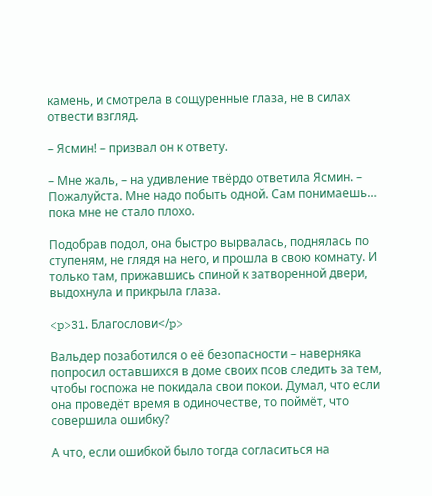камень, и смотрела в сощуренные глаза, не в силах отвести взгляд.

– Ясмин! – призвал он к ответу.

– Мне жаль, – на удивление твёрдо ответила Ясмин. – Пожалуйста. Мне надо побыть одной. Сам понимаешь… пока мне не стало плохо.

Подобрав подол, она быстро вырвалась, поднялась по ступеням, не глядя на него, и прошла в свою комнату. И только там, прижавшись спиной к затворенной двери, выдохнула и прикрыла глаза.

<p>31. Благослови</p>

Вальдер позаботился о её безопасности – наверняка попросил оставшихся в доме своих псов следить за тем, чтобы госпожа не покидала свои покои. Думал, что если она проведёт время в одиночестве, то поймёт, что совершила ошибку?

А что, если ошибкой было тогда согласиться на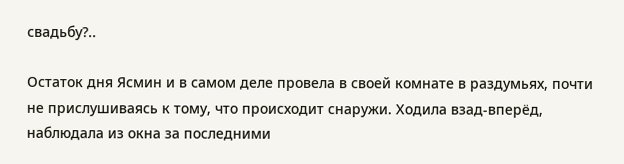свадьбу?..

Остаток дня Ясмин и в самом деле провела в своей комнате в раздумьях, почти не прислушиваясь к тому, что происходит снаружи. Ходила взад-вперёд, наблюдала из окна за последними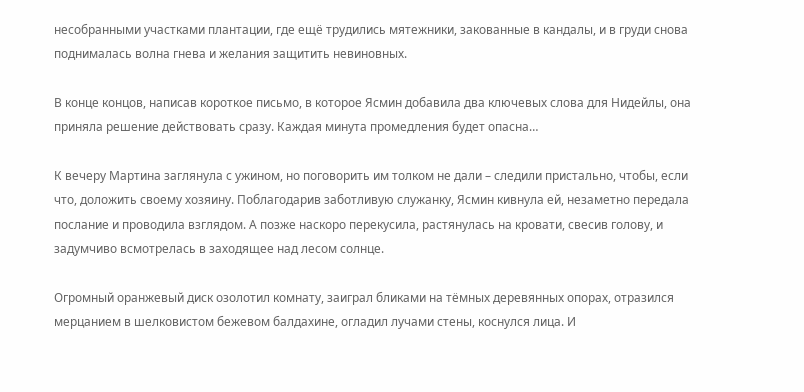несобранными участками плантации, где ещё трудились мятежники, закованные в кандалы, и в груди снова поднималась волна гнева и желания защитить невиновных.

В конце концов, написав короткое письмо, в которое Ясмин добавила два ключевых слова для Нидейлы, она приняла решение действовать сразу. Каждая минута промедления будет опасна…

К вечеру Мартина заглянула с ужином, но поговорить им толком не дали – следили пристально, чтобы, если что, доложить своему хозяину. Поблагодарив заботливую служанку, Ясмин кивнула ей, незаметно передала послание и проводила взглядом. А позже наскоро перекусила, растянулась на кровати, свесив голову, и задумчиво всмотрелась в заходящее над лесом солнце.

Огромный оранжевый диск озолотил комнату, заиграл бликами на тёмных деревянных опорах, отразился мерцанием в шелковистом бежевом балдахине, огладил лучами стены, коснулся лица. И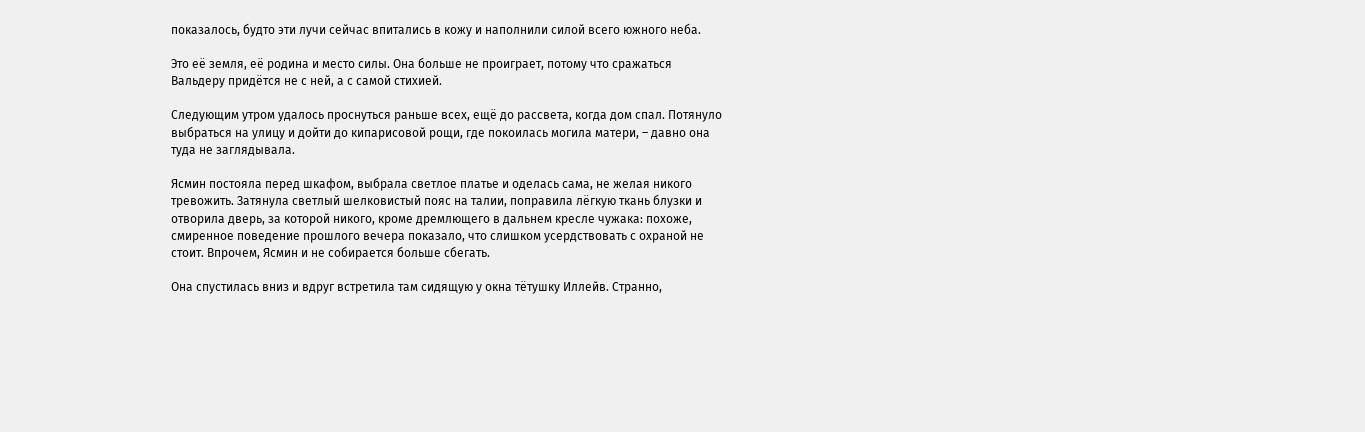показалось, будто эти лучи сейчас впитались в кожу и наполнили силой всего южного неба.

Это её земля, её родина и место силы. Она больше не проиграет, потому что сражаться Вальдеру придётся не с ней, а с самой стихией.

Следующим утром удалось проснуться раньше всех, ещё до рассвета, когда дом спал. Потянуло выбраться на улицу и дойти до кипарисовой рощи, где покоилась могила матери, – давно она туда не заглядывала.

Ясмин постояла перед шкафом, выбрала светлое платье и оделась сама, не желая никого тревожить. Затянула светлый шелковистый пояс на талии, поправила лёгкую ткань блузки и отворила дверь, за которой никого, кроме дремлющего в дальнем кресле чужака: похоже, смиренное поведение прошлого вечера показало, что слишком усердствовать с охраной не стоит. Впрочем, Ясмин и не собирается больше сбегать.

Она спустилась вниз и вдруг встретила там сидящую у окна тётушку Иллейв. Странно,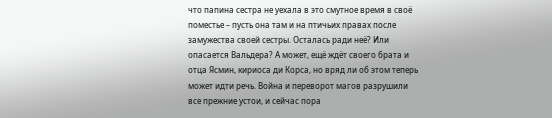что папина сестра не уехала в это смутное время в своё поместье – пусть она там и на птичьих правах после замужества своей сестры. Осталась ради неё? Или опасается Вальдера? А может, ещё ждёт своего брата и отца Ясмин, кириоса ди Корса, но вряд ли об этом теперь может идти речь. Война и переворот магов разрушили все прежние устои, и сейчас пора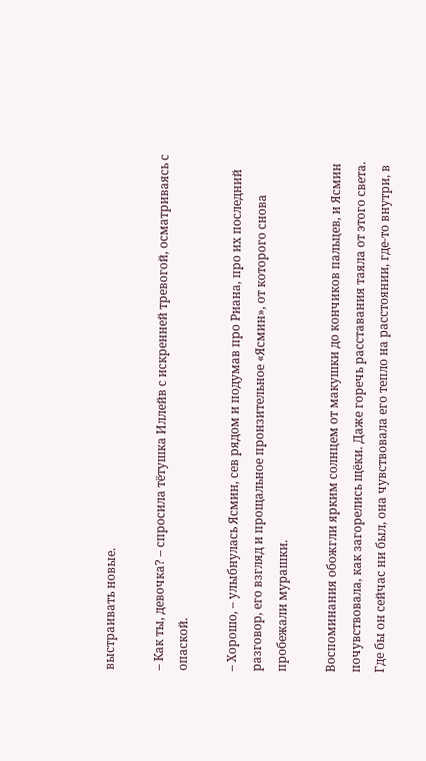выстраивать новые.

– Как ты, девочка? – спросила тётушка Иллейв с искренней тревогой, осматриваясь с опаской.

– Хорошо, – улыбнулась Ясмин, сев рядом и подумав про Риана, про их последний разговор, его взгляд и прощальное пронзительное «Ясмин», от которого снова пробежали мурашки.

Воспоминания обожгли ярким солнцем от макушки до кончиков пальцев, и Ясмин почувствовала, как загорелись щёки. Даже горечь расставания таяла от этого света. Где бы он сейчас ни был, она чувствовала его тепло на расстоянии, где-то внутри, в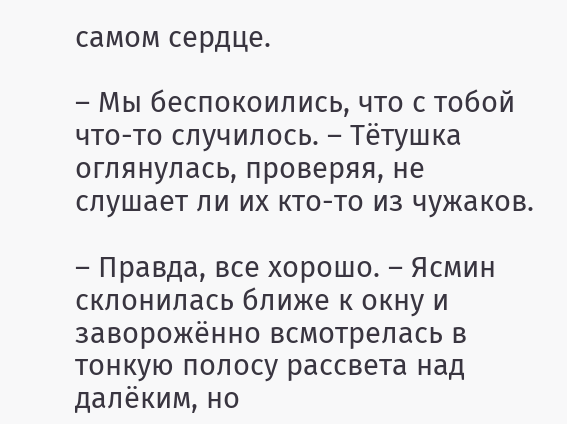самом сердце.

– Мы беспокоились, что с тобой что-то случилось. – Тётушка оглянулась, проверяя, не слушает ли их кто-то из чужаков.

– Правда, все хорошо. – Ясмин склонилась ближе к окну и заворожённо всмотрелась в тонкую полосу рассвета над далёким, но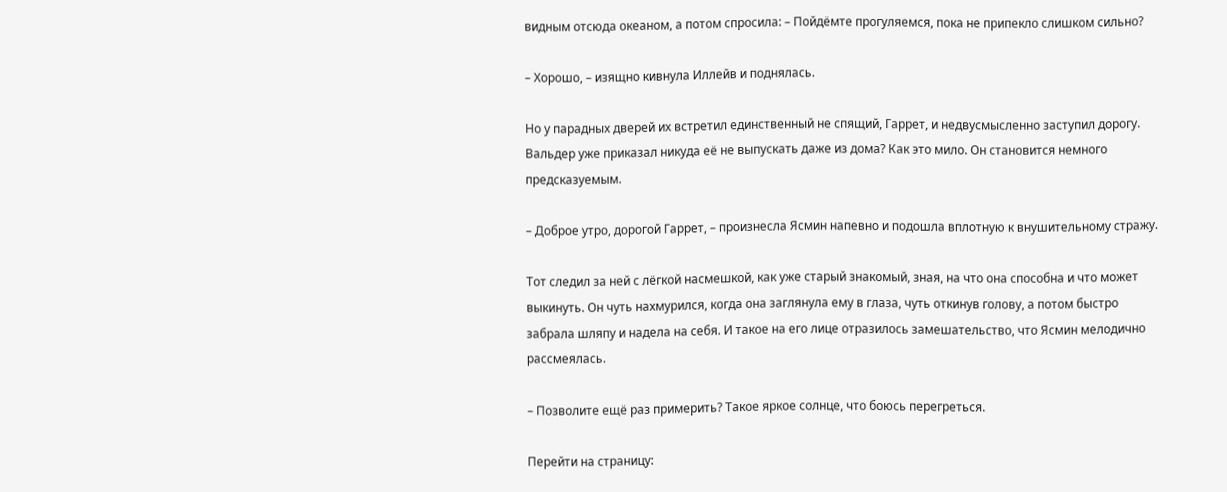видным отсюда океаном, а потом спросила: – Пойдёмте прогуляемся, пока не припекло слишком сильно?

– Хорошо, – изящно кивнула Иллейв и поднялась.

Но у парадных дверей их встретил единственный не спящий, Гаррет, и недвусмысленно заступил дорогу. Вальдер уже приказал никуда её не выпускать даже из дома? Как это мило. Он становится немного предсказуемым.

– Доброе утро, дорогой Гаррет, – произнесла Ясмин напевно и подошла вплотную к внушительному стражу.

Тот следил за ней с лёгкой насмешкой, как уже старый знакомый, зная, на что она способна и что может выкинуть. Он чуть нахмурился, когда она заглянула ему в глаза, чуть откинув голову, а потом быстро забрала шляпу и надела на себя. И такое на его лице отразилось замешательство, что Ясмин мелодично рассмеялась.

– Позволите ещё раз примерить? Такое яркое солнце, что боюсь перегреться.

Перейти на страницу: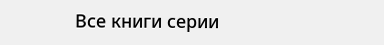Все книги серии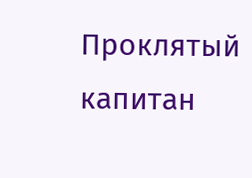Проклятый капитан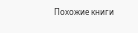Похожие книги